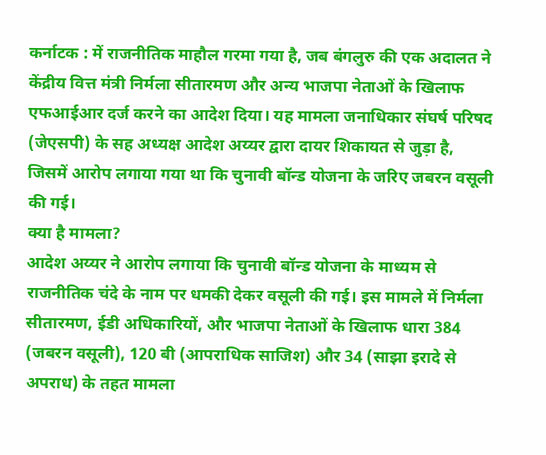कर्नाटक : में राजनीतिक माहौल गरमा गया है, जब बंगलुरु की एक अदालत ने केंद्रीय वित्त मंत्री निर्मला सीतारमण और अन्य भाजपा नेताओं के खिलाफ एफआईआर दर्ज करने का आदेश दिया। यह मामला जनाधिकार संघर्ष परिषद (जेएसपी) के सह अध्यक्ष आदेश अय्यर द्वारा दायर शिकायत से जुड़ा है, जिसमें आरोप लगाया गया था कि चुनावी बॉन्ड योजना के जरिए जबरन वसूली की गई।
क्या है मामला?
आदेश अय्यर ने आरोप लगाया कि चुनावी बॉन्ड योजना के माध्यम से राजनीतिक चंदे के नाम पर धमकी देकर वसूली की गई। इस मामले में निर्मला सीतारमण, ईडी अधिकारियों, और भाजपा नेताओं के खिलाफ धारा 384 (जबरन वसूली), 120 बी (आपराधिक साजिश) और 34 (साझा इरादे से अपराध) के तहत मामला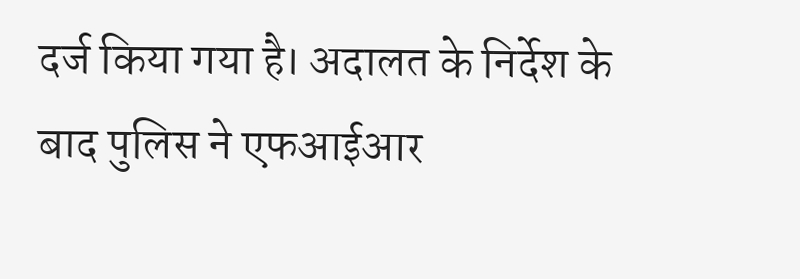दर्ज किया गया है। अदालत के निर्देश के बाद पुलिस ने एफआईआर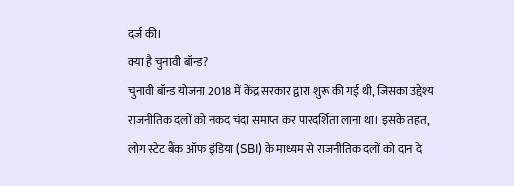दर्ज की।
क्या है चुनावी बॉन्ड?
चुनावी बॉन्ड योजना 2018 में केंद्र सरकार द्वारा शुरू की गई थी, जिसका उद्देश्य राजनीतिक दलों को नकद चंदा समाप्त कर पारदर्शिता लाना था। इसके तहत, लोग स्टेट बैंक ऑफ इंडिया (SBI) के माध्यम से राजनीतिक दलों को दान दे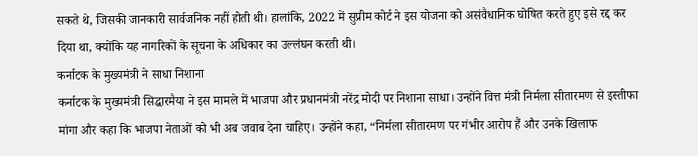सकते थे, जिसकी जानकारी सार्वजनिक नहीं होती थी। हालांकि, 2022 में सुप्रीम कोर्ट ने इस योजना को असंवैधानिक घोषित करते हुए इसे रद्द कर दिया था, क्योंकि यह नागरिकों के सूचना के अधिकार का उल्लंघन करती थी।
कर्नाटक के मुख्यमंत्री ने साधा निशाना
कर्नाटक के मुख्यमंत्री सिद्धारमैया ने इस मामले में भाजपा और प्रधानमंत्री नरेंद्र मोदी पर निशाना साधा। उन्होंने वित्त मंत्री निर्मला सीतारमण से इस्तीफा मांगा और कहा कि भाजपा नेताओं को भी अब जवाब देना चाहिए। उन्होंने कहा, “निर्मला सीतारमण पर गंभीर आरोप हैं और उनके खिलाफ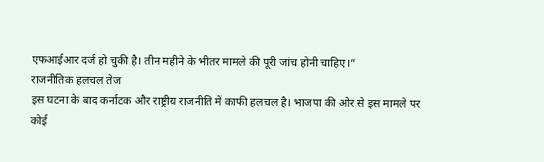एफआईआर दर्ज हो चुकी है। तीन महीने के भीतर मामले की पूरी जांच होनी चाहिए।”
राजनीतिक हलचल तेज
इस घटना के बाद कर्नाटक और राष्ट्रीय राजनीति में काफी हलचल है। भाजपा की ओर से इस मामले पर कोई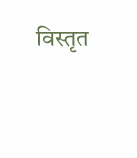विस्तृत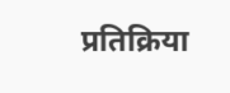प्रतिक्रिया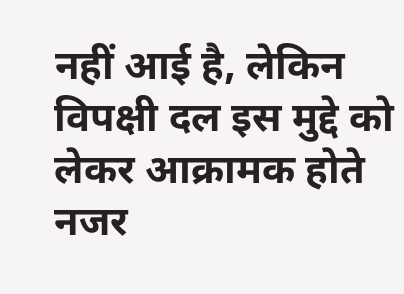नहीं आई है, लेकिन विपक्षी दल इस मुद्दे को लेकर आक्रामक होते नजर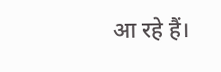आ रहे हैं।